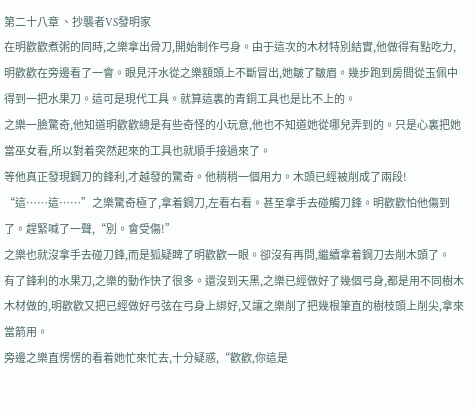第二十八章 、抄襲者VS發明家
在明歡歡煮粥的同時,之樂拿出骨刀,開始制作弓身。由于這次的木材特別結實,他做得有點吃力,明歡歡在旁邊看了一會。眼見汗水從之樂額頭上不斷冒出,她皺了皺眉。幾步跑到房間從玉佩中得到一把水果刀。這可是現代工具。就算這裏的青銅工具也是比不上的。
之樂一臉驚奇,他知道明歡歡總是有些奇怪的小玩意,他也不知道她從哪兒弄到的。只是心裏把她當巫女看,所以對着突然起來的工具也就順手接過來了。
等他真正發現鋼刀的鋒利,才越發的驚奇。他稍稍一個用力。木頭已經被削成了兩段!
“這……這……”之樂驚奇極了,拿着鋼刀,左看右看。甚至拿手去碰觸刀鋒。明歡歡怕他傷到了。趕緊喊了一聲,“別。會受傷!”
之樂也就沒拿手去碰刀鋒,而是狐疑睥了明歡歡一眼。卻沒有再問,繼續拿着鋼刀去削木頭了。
有了鋒利的水果刀,之樂的動作快了很多。還沒到天黑,之樂已經做好了幾個弓身,都是用不同樹木木材做的,明歡歡又把已經做好弓弦在弓身上綁好,又讓之樂削了把幾根筆直的樹枝頭上削尖,拿來當箭用。
旁邊之樂直愣愣的看着她忙來忙去,十分疑惑,“歡歡,你這是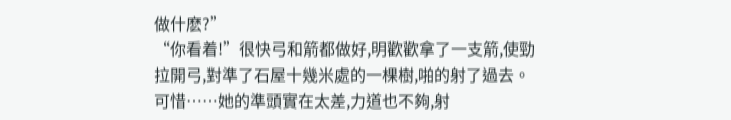做什麽?”
“你看着!”很快弓和箭都做好,明歡歡拿了一支箭,使勁拉開弓,對準了石屋十幾米處的一棵樹,啪的射了過去。
可惜……她的準頭實在太差,力道也不夠,射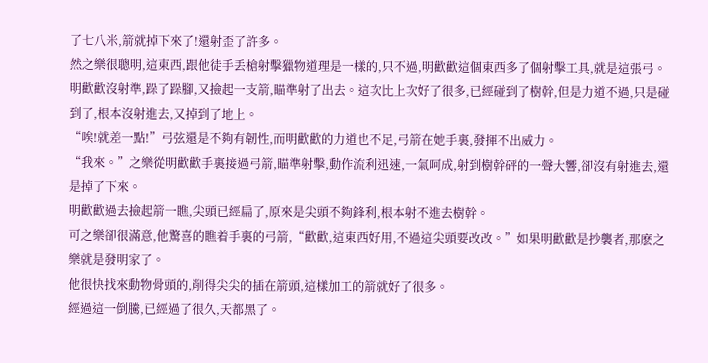了七八米,箭就掉下來了!還射歪了許多。
然之樂很聰明,這東西,跟他徒手丢槍射擊獵物道理是一樣的,只不過,明歡歡這個東西多了個射擊工具,就是這張弓。
明歡歡沒射準,跺了跺腳,又撿起一支箭,瞄準射了出去。這次比上次好了很多,已經碰到了樹幹,但是力道不過,只是碰到了,根本沒射進去,又掉到了地上。
“唉!就差一點!”弓弦還是不夠有韌性,而明歡歡的力道也不足,弓箭在她手裏,發揮不出威力。
“我來。”之樂從明歡歡手裏接過弓箭,瞄準射擊,動作流利迅速,一氣呵成,射到樹幹砰的一聲大響,卻沒有射進去,還是掉了下來。
明歡歡過去撿起箭一瞧,尖頭已經扁了,原來是尖頭不夠鋒利,根本射不進去樹幹。
可之樂卻很滿意,他驚喜的瞧着手裏的弓箭,“歡歡,這東西好用,不過這尖頭要改改。”如果明歡歡是抄襲者,那麽之樂就是發明家了。
他很快找來動物骨頭的,削得尖尖的插在箭頭,這樣加工的箭就好了很多。
經過這一倒騰,已經過了很久,天都黑了。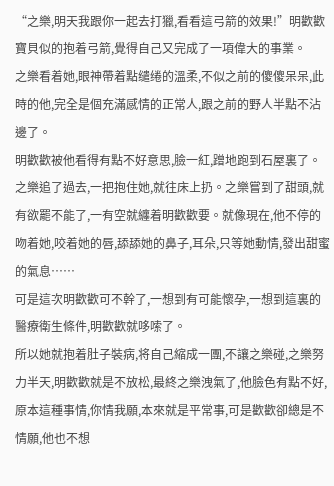“之樂,明天我跟你一起去打獵,看看這弓箭的效果!”明歡歡寶貝似的抱着弓箭,覺得自己又完成了一項偉大的事業。
之樂看着她,眼神帶着點缱绻的溫柔,不似之前的傻傻呆呆,此時的他,完全是個充滿感情的正常人,跟之前的野人半點不沾邊了。
明歡歡被他看得有點不好意思,臉一紅,蹭地跑到石屋裏了。
之樂追了過去,一把抱住她,就往床上扔。之樂嘗到了甜頭,就有欲罷不能了,一有空就纏着明歡歡要。就像現在,他不停的吻着她,咬着她的唇,舔舔她的鼻子,耳朵,只等她動情,發出甜蜜的氣息……
可是這次明歡歡可不幹了,一想到有可能懷孕,一想到這裏的醫療衛生條件,明歡歡就哆嗦了。
所以她就抱着肚子裝病,将自己縮成一團,不讓之樂碰,之樂努力半天,明歡歡就是不放松,最終之樂洩氣了,他臉色有點不好,原本這種事情,你情我願,本來就是平常事,可是歡歡卻總是不情願,他也不想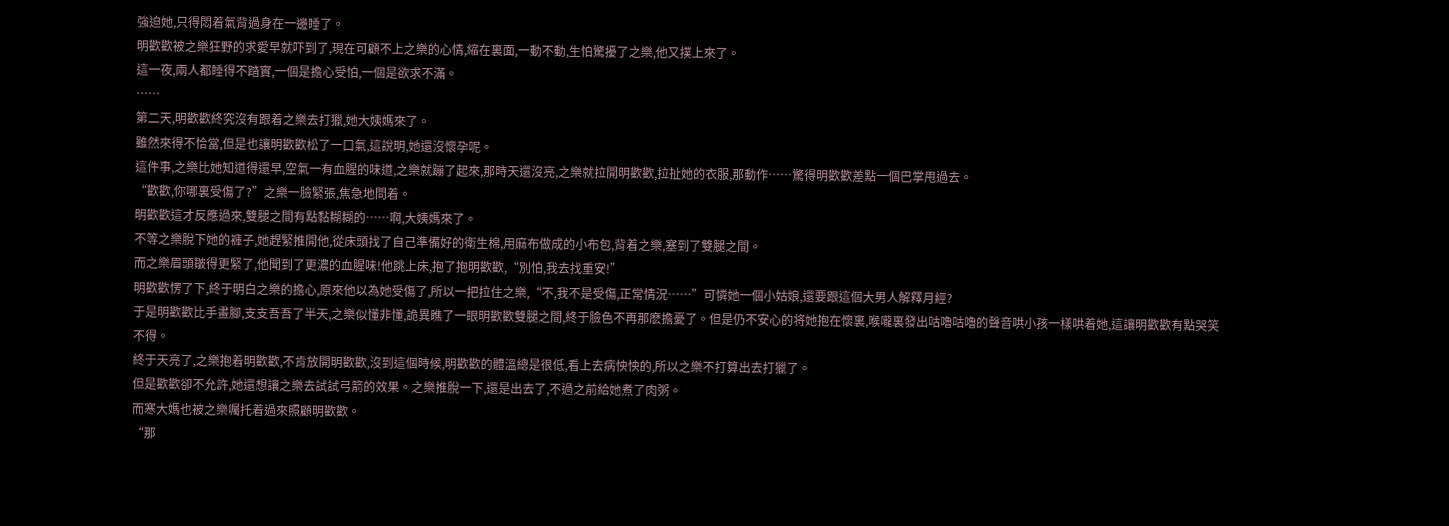強迫她,只得悶着氣背過身在一邊睡了。
明歡歡被之樂狂野的求愛早就吓到了,現在可顧不上之樂的心情,縮在裏面,一動不動,生怕驚擾了之樂,他又撲上來了。
這一夜,兩人都睡得不踏實,一個是擔心受怕,一個是欲求不滿。
……
第二天,明歡歡終究沒有跟着之樂去打獵,她大姨媽來了。
雖然來得不恰當,但是也讓明歡歡松了一口氣,這說明,她還沒懷孕呢。
這件事,之樂比她知道得還早,空氣一有血腥的味道,之樂就蹦了起來,那時天還沒亮,之樂就拉開明歡歡,拉扯她的衣服,那動作……驚得明歡歡差點一個巴掌甩過去。
“歡歡,你哪裏受傷了?”之樂一臉緊張,焦急地問着。
明歡歡這才反應過來,雙腿之間有點黏糊糊的……啊,大姨媽來了。
不等之樂脫下她的褲子,她趕緊推開他,從床頭找了自己準備好的衛生棉,用麻布做成的小布包,背着之樂,塞到了雙腿之間。
而之樂眉頭皺得更緊了,他聞到了更濃的血腥味!他跳上床,抱了抱明歡歡,“別怕,我去找重安!”
明歡歡愣了下,終于明白之樂的擔心,原來他以為她受傷了,所以一把拉住之樂,“不,我不是受傷,正常情況……”可憐她一個小姑娘,還要跟這個大男人解釋月經?
于是明歡歡比手畫腳,支支吾吾了半天,之樂似懂非懂,詭異瞧了一眼明歡歡雙腿之間,終于臉色不再那麽擔憂了。但是仍不安心的将她抱在懷裏,喉嚨裏發出咕嚕咕嚕的聲音哄小孩一樣哄着她,這讓明歡歡有點哭笑不得。
終于天亮了,之樂抱着明歡歡,不肯放開明歡歡,沒到這個時候,明歡歡的體溫總是很低,看上去病怏怏的,所以之樂不打算出去打獵了。
但是歡歡卻不允許,她還想讓之樂去試試弓箭的效果。之樂推脫一下,還是出去了,不過之前給她煮了肉粥。
而寒大媽也被之樂囑托着過來照顧明歡歡。
“那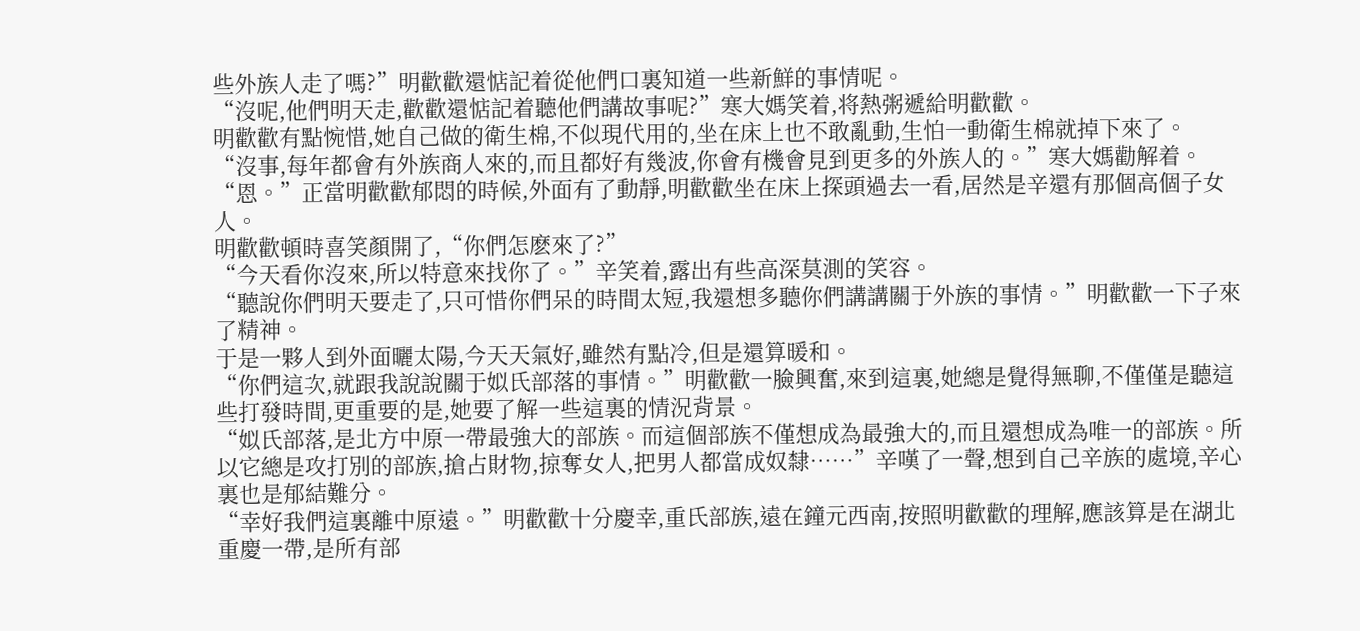些外族人走了嗎?”明歡歡還惦記着從他們口裏知道一些新鮮的事情呢。
“沒呢,他們明天走,歡歡還惦記着聽他們講故事呢?”寒大媽笑着,将熱粥遞給明歡歡。
明歡歡有點惋惜,她自己做的衛生棉,不似現代用的,坐在床上也不敢亂動,生怕一動衛生棉就掉下來了。
“沒事,每年都會有外族商人來的,而且都好有幾波,你會有機會見到更多的外族人的。”寒大媽勸解着。
“恩。”正當明歡歡郁悶的時候,外面有了動靜,明歡歡坐在床上探頭過去一看,居然是辛還有那個高個子女人。
明歡歡頓時喜笑顏開了,“你們怎麽來了?”
“今天看你沒來,所以特意來找你了。”辛笑着,露出有些高深莫測的笑容。
“聽說你們明天要走了,只可惜你們呆的時間太短,我還想多聽你們講講關于外族的事情。”明歡歡一下子來了精神。
于是一夥人到外面曬太陽,今天天氣好,雖然有點冷,但是還算暖和。
“你們這次,就跟我說說關于姒氏部落的事情。”明歡歡一臉興奮,來到這裏,她總是覺得無聊,不僅僅是聽這些打發時間,更重要的是,她要了解一些這裏的情況背景。
“姒氏部落,是北方中原一帶最強大的部族。而這個部族不僅想成為最強大的,而且還想成為唯一的部族。所以它總是攻打別的部族,搶占財物,掠奪女人,把男人都當成奴隸……”辛嘆了一聲,想到自己辛族的處境,辛心裏也是郁結難分。
“幸好我們這裏離中原遠。”明歡歡十分慶幸,重氏部族,遠在鐘元西南,按照明歡歡的理解,應該算是在湖北重慶一帶,是所有部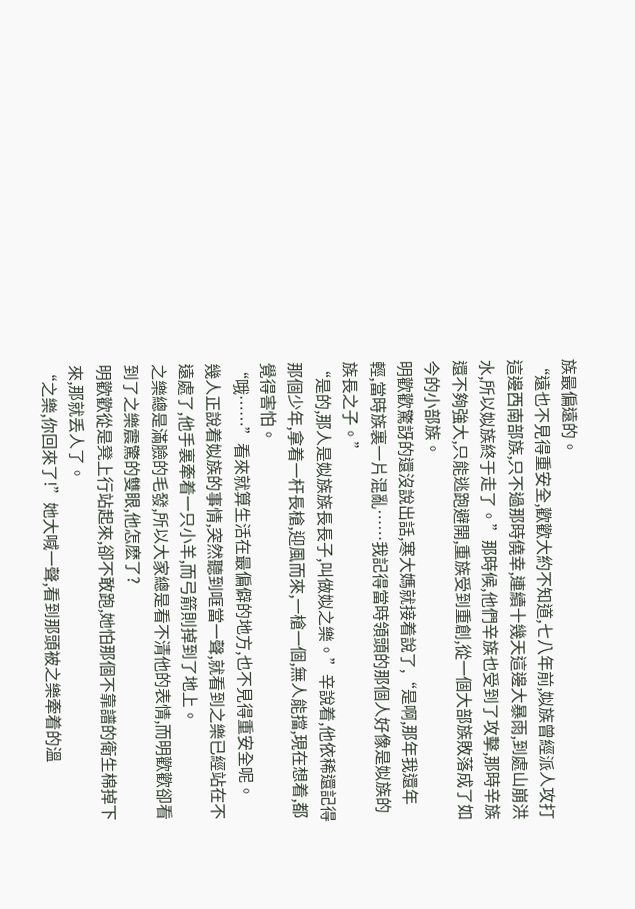族最偏遠的。
“遠也不見得重安全,歡歡大約不知道,七八年前,姒族曾經派人攻打這邊西南部族,只不過那時僥幸,連續十幾天這邊大暴雨,到處山崩洪水,所以姒族終于走了。”那時候,他們辛族也受到了攻擊,那時辛族還不夠強大,只能逃跑避開,重族受到重創,從一個大部族敗落成了如今的小部族。
明歡歡驚訝的還沒說出話,寒大媽就接着說了,“是啊,那年我還年輕,當時族裏一片混亂……我記得當時領頭的那個人好像是姒族的族長之子。”
“是的,那人是姒族族長長子,叫做姒之樂。”辛說着,他依稀還記得那個少年,拿着一杆長槍,迎風而來,一槍一個,無人能擋,現在想着,都覺得害怕。
“哦……”看來就算生活在最偏僻的地方,也不見得重安全呢。
幾人正說着姒族的事情,突然聽到哐當一聲,就看到之樂已經站在不遠處了,他手裏牽着一只小羊,而弓箭則掉到了地上。
之樂總是滿臉的毛發,所以大家總是看不清他的表情,而明歡歡卻看到了之樂震驚的雙眼,他怎麽了?
明歡歡從是凳上行站起來,卻不敢跑,她怕那個不靠譜的衛生棉掉下來,那就丢人了。
“之樂,你回來了!”她大喊一聲,看到那頭被之樂牽着的溫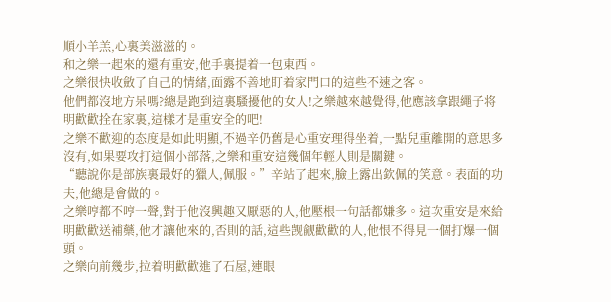順小羊羔,心裏美滋滋的。
和之樂一起來的還有重安,他手裏提着一包東西。
之樂很快收斂了自己的情緒,面露不善地盯着家門口的這些不速之客。
他們都沒地方呆嗎?總是跑到這裏騷擾他的女人!之樂越來越覺得,他應該拿跟繩子将明歡歡拴在家裏,這樣才是重安全的吧!
之樂不歡迎的态度是如此明顯,不過辛仍舊是心重安理得坐着,一點兒重離開的意思多沒有,如果要攻打這個小部落,之樂和重安這幾個年輕人則是關鍵。
“聽說你是部族裏最好的獵人,佩服。”辛站了起來,臉上露出欽佩的笑意。表面的功夫,他總是會做的。
之樂哼都不哼一聲,對于他沒興趣又厭惡的人,他壓根一句話都嫌多。這次重安是來給明歡歡送補藥,他才讓他來的,否則的話,這些觊觎歡歡的人,他恨不得見一個打爆一個頭。
之樂向前幾步,拉着明歡歡進了石屋,連眼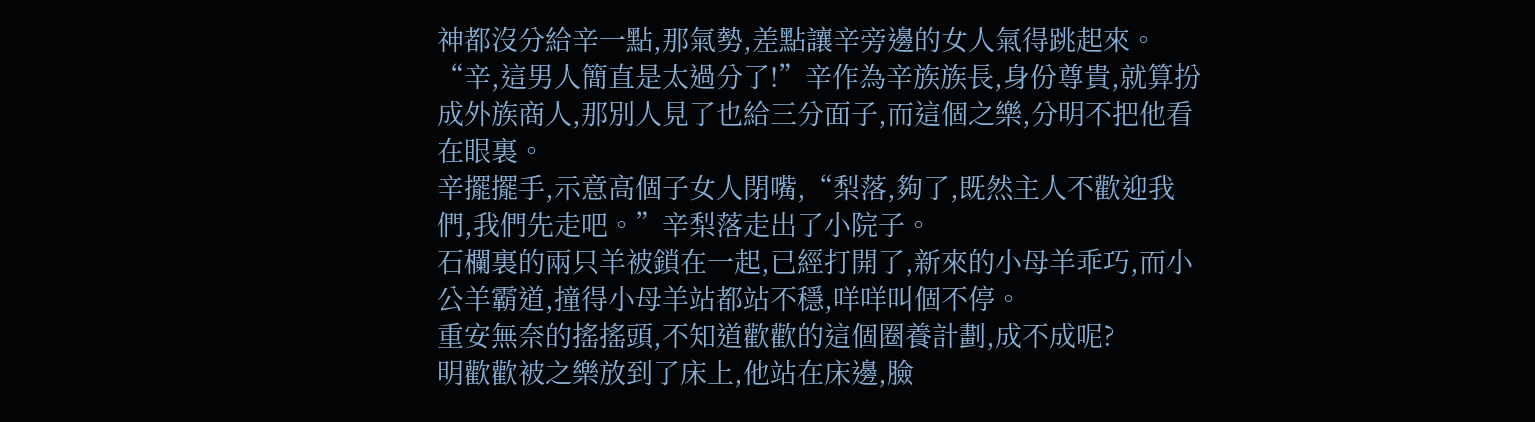神都沒分給辛一點,那氣勢,差點讓辛旁邊的女人氣得跳起來。
“辛,這男人簡直是太過分了!”辛作為辛族族長,身份尊貴,就算扮成外族商人,那別人見了也給三分面子,而這個之樂,分明不把他看在眼裏。
辛擺擺手,示意高個子女人閉嘴,“梨落,夠了,既然主人不歡迎我們,我們先走吧。”辛梨落走出了小院子。
石欄裏的兩只羊被鎖在一起,已經打開了,新來的小母羊乖巧,而小公羊霸道,撞得小母羊站都站不穩,咩咩叫個不停。
重安無奈的搖搖頭,不知道歡歡的這個圈養計劃,成不成呢?
明歡歡被之樂放到了床上,他站在床邊,臉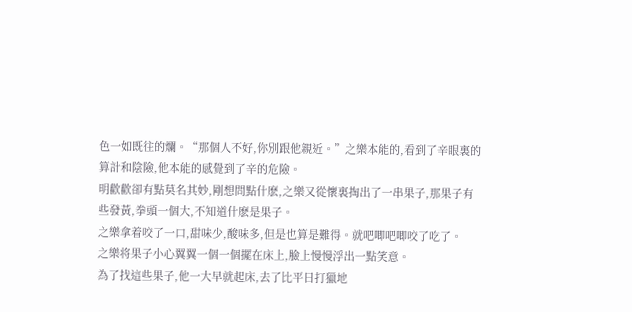色一如既往的爛。“那個人不好,你別跟他親近。”之樂本能的,看到了辛眼裏的算計和陰險,他本能的感覺到了辛的危險。
明歡歡卻有點莫名其妙,剛想問點什麽,之樂又從懷裏掏出了一串果子,那果子有些發黃,拳頭一個大,不知道什麽是果子。
之樂拿着咬了一口,甜味少,酸味多,但是也算是難得。就吧唧吧唧咬了吃了。
之樂将果子小心翼翼一個一個擺在床上,臉上慢慢浮出一點笑意。
為了找這些果子,他一大早就起床,去了比平日打獵地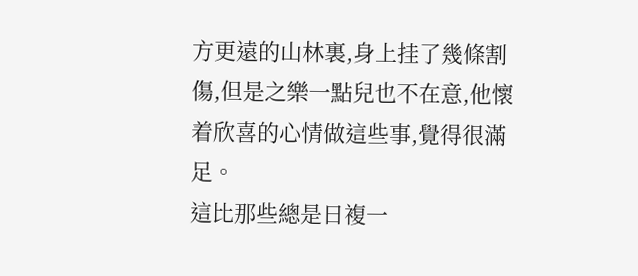方更遠的山林裏,身上挂了幾條割傷,但是之樂一點兒也不在意,他懷着欣喜的心情做這些事,覺得很滿足。
這比那些總是日複一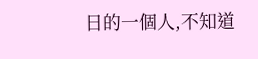日的一個人,不知道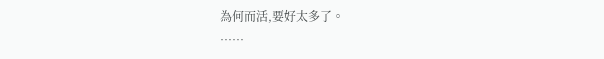為何而活,要好太多了。
……